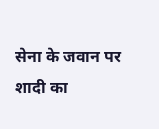सेना के जवान पर शादी का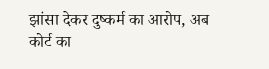झांसा देकर दुष्कर्म का आरोप, अब कोर्ट का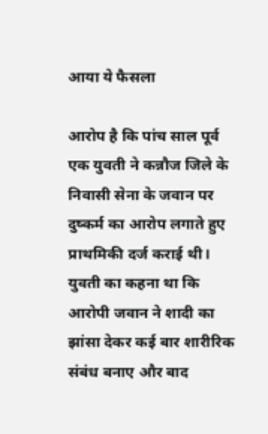आया ये फैसला

आरोप है कि पांच साल पूर्व एक युवती ने कन्नौज जिले के निवासी सेना के जवान पर दुष्कर्म का आरोप लगाते हुए प्राथमिकी दर्ज कराई थी। युवती का कहना था कि आरोपी जवान ने शादी का झांसा देकर कई बार शारीरिक संबंध बनाए और बाद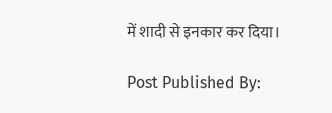में शादी से इनकार कर दिया।

Post Published By: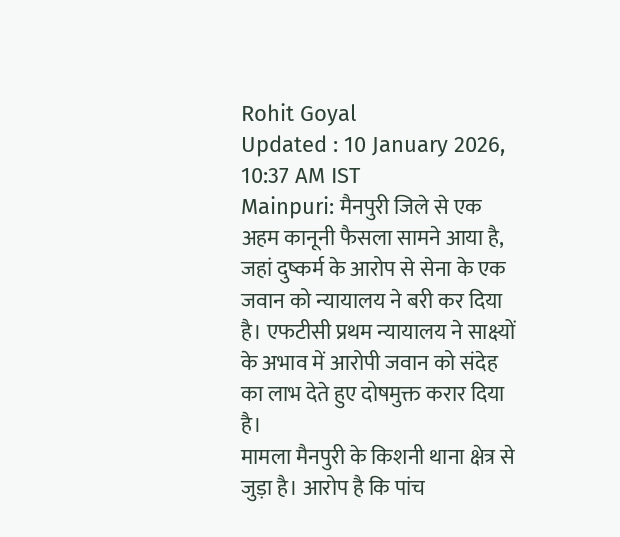Rohit Goyal
Updated : 10 January 2026, 10:37 AM IST
Mainpuri: मैनपुरी जिले से एक अहम कानूनी फैसला सामने आया है, जहां दुष्कर्म के आरोप से सेना के एक जवान को न्यायालय ने बरी कर दिया है। एफटीसी प्रथम न्यायालय ने साक्ष्यों के अभाव में आरोपी जवान को संदेह का लाभ देते हुए दोषमुक्त करार दिया है।
मामला मैनपुरी के किशनी थाना क्षेत्र से जुड़ा है। आरोप है कि पांच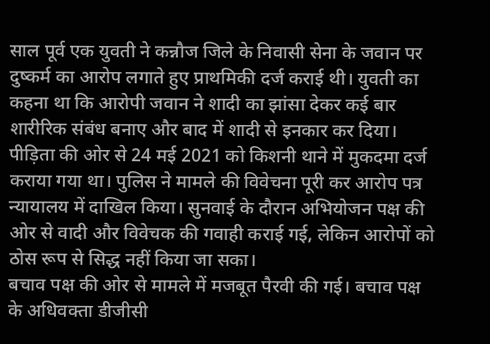साल पूर्व एक युवती ने कन्नौज जिले के निवासी सेना के जवान पर दुष्कर्म का आरोप लगाते हुए प्राथमिकी दर्ज कराई थी। युवती का कहना था कि आरोपी जवान ने शादी का झांसा देकर कई बार शारीरिक संबंध बनाए और बाद में शादी से इनकार कर दिया।
पीड़िता की ओर से 24 मई 2021 को किशनी थाने में मुकदमा दर्ज कराया गया था। पुलिस ने मामले की विवेचना पूरी कर आरोप पत्र न्यायालय में दाखिल किया। सुनवाई के दौरान अभियोजन पक्ष की ओर से वादी और विवेचक की गवाही कराई गई, लेकिन आरोपों को ठोस रूप से सिद्ध नहीं किया जा सका।
बचाव पक्ष की ओर से मामले में मजबूत पैरवी की गई। बचाव पक्ष के अधिवक्ता डीजीसी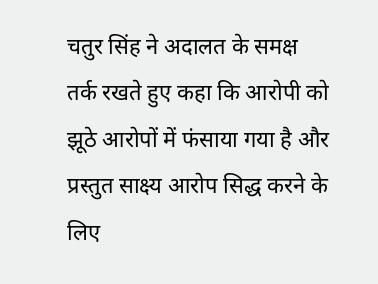चतुर सिंह ने अदालत के समक्ष तर्क रखते हुए कहा कि आरोपी को झूठे आरोपों में फंसाया गया है और प्रस्तुत साक्ष्य आरोप सिद्ध करने के लिए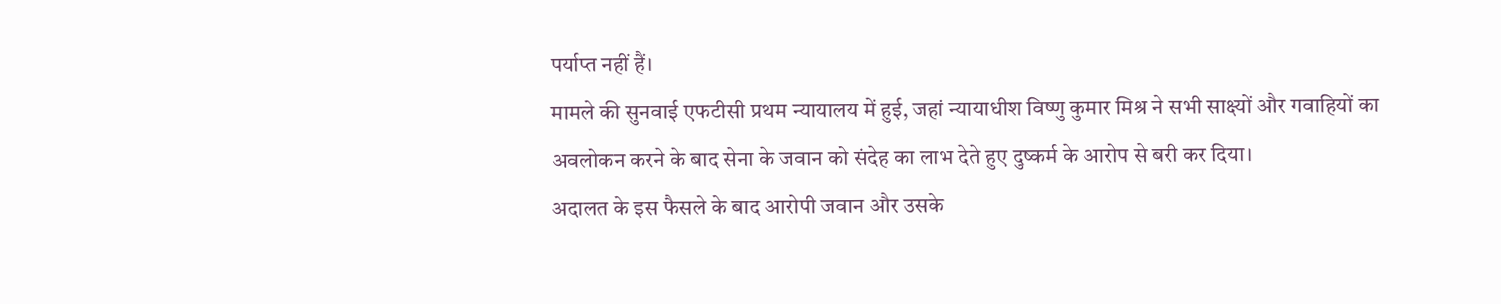पर्याप्त नहीं हैं।
मामले की सुनवाई एफटीसी प्रथम न्यायालय में हुई, जहां न्यायाधीश विष्णु कुमार मिश्र ने सभी साक्ष्यों और गवाहियों का अवलोकन करने के बाद सेना के जवान को संदेह का लाभ देते हुए दुष्कर्म के आरोप से बरी कर दिया।
अदालत के इस फैसले के बाद आरोपी जवान और उसके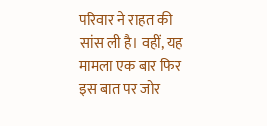परिवार ने राहत की सांस ली है। वहीं, यह मामला एक बार फिर इस बात पर जोर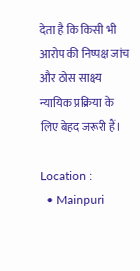देता है कि किसी भी आरोप की निष्पक्ष जांच और ठोस साक्ष्य न्यायिक प्रक्रिया के लिए बेहद जरूरी हैं।

Location :
  • Mainpuri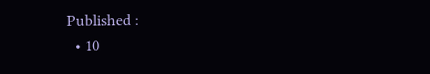Published :
  • 10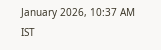January 2026, 10:37 AM IST